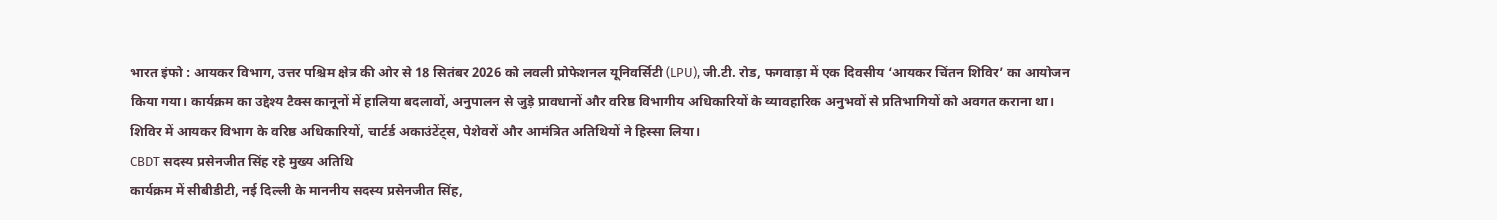भारत इंफो : आयकर विभाग, उत्तर पश्चिम क्षेत्र की ओर से 18 सितंबर 2026 को लवली प्रोफेशनल यूनिवर्सिटी (LPU), जी.टी. रोड, फगवाड़ा में एक दिवसीय ‘आयकर चिंतन शिविर’ का आयोजन किया गया। कार्यक्रम का उद्देश्य टैक्स कानूनों में हालिया बदलावों, अनुपालन से जुड़े प्रावधानों और वरिष्ठ विभागीय अधिकारियों के व्यावहारिक अनुभवों से प्रतिभागियों को अवगत कराना था। शिविर में आयकर विभाग के वरिष्ठ अधिकारियों, चार्टर्ड अकाउंटेंट्स, पेशेवरों और आमंत्रित अतिथियों ने हिस्सा लिया।
CBDT सदस्य प्रसेनजीत सिंह रहे मुख्य अतिथि
कार्यक्रम में सीबीडीटी, नई दिल्ली के माननीय सदस्य प्रसेनजीत सिंह,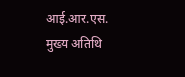आई.आर.एस. मुख्य अतिथि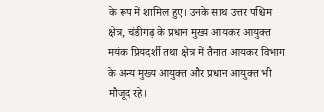के रूप में शामिल हुए। उनके साथ उत्तर पश्चिम क्षेत्र, चंडीगढ़ के प्रधान मुख्य आयकर आयुक्त मयंक प्रियदर्शी तथा क्षेत्र में तैनात आयकर विभाग के अन्य मुख्य आयुक्त और प्रधान आयुक्त भी मौजूद रहे।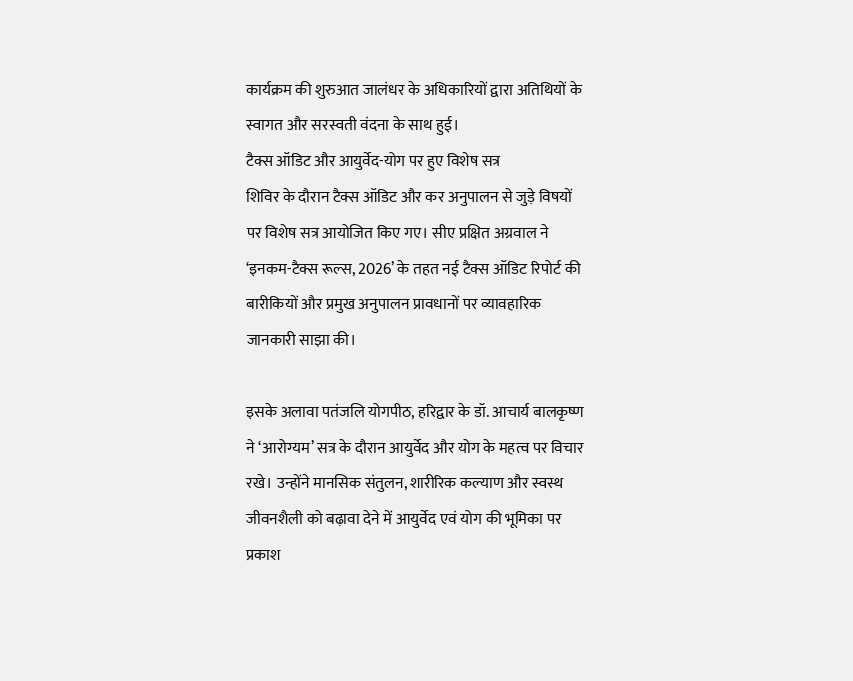कार्यक्रम की शुरुआत जालंधर के अधिकारियों द्वारा अतिथियों के स्वागत और सरस्वती वंदना के साथ हुई।
टैक्स ऑडिट और आयुर्वेद-योग पर हुए विशेष सत्र
शिविर के दौरान टैक्स ऑडिट और कर अनुपालन से जुड़े विषयों पर विशेष सत्र आयोजित किए गए। सीए प्रक्षित अग्रवाल ने ‘इनकम-टैक्स रूल्स, 2026’ के तहत नई टैक्स ऑडिट रिपोर्ट की बारीकियों और प्रमुख अनुपालन प्रावधानों पर व्यावहारिक जानकारी साझा की।

इसके अलावा पतंजलि योगपीठ, हरिद्वार के डॉ. आचार्य बालकृष्ण ने ‘आरोग्यम’ सत्र के दौरान आयुर्वेद और योग के महत्व पर विचार रखे। उन्होंने मानसिक संतुलन, शारीरिक कल्याण और स्वस्थ जीवनशैली को बढ़ावा देने में आयुर्वेद एवं योग की भूमिका पर प्रकाश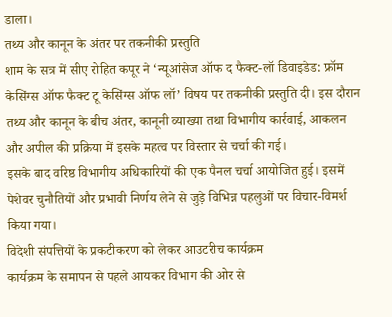डाला।
तथ्य और कानून के अंतर पर तकनीकी प्रस्तुति
शाम के सत्र में सीए रोहित कपूर ने ‘न्यूआंसेज ऑफ द फैक्ट-लॉ डिवाइडेड: फ्रॉम केसिंग्स ऑफ फैक्ट टू केसिंग्स ऑफ लॉ’ विषय पर तकनीकी प्रस्तुति दी। इस दौरान तथ्य और कानून के बीच अंतर, कानूनी व्याख्या तथा विभागीय कार्रवाई, आकलन और अपील की प्रक्रिया में इसके महत्व पर विस्तार से चर्चा की गई।
इसके बाद वरिष्ठ विभागीय अधिकारियों की एक पैनल चर्चा आयोजित हुई। इसमें पेशेवर चुनौतियों और प्रभावी निर्णय लेने से जुड़े विभिन्न पहलुओं पर विचार-विमर्श किया गया।
विदेशी संपत्तियों के प्रकटीकरण को लेकर आउटरीच कार्यक्रम
कार्यक्रम के समापन से पहले आयकर विभाग की ओर से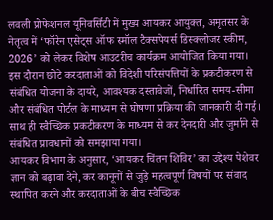लवली प्रोफेशनल यूनिवर्सिटी में मुख्य आयकर आयुक्त, अमृतसर के नेतृत्व में ‘फॉरेन एसेट्स ऑफ स्मॉल टैक्सपेयर्स डिस्क्लोजर स्कीम, 2026’ को लेकर विशेष आउटरीच कार्यक्रम आयोजित किया गया।
इस दौरान छोटे करदाताओं को विदेशी परिसंपत्तियों के प्रकटीकरण से संबंधित योजना के दायरे, आवश्यक दस्तावेजों, निर्धारित समय-सीमा और संबंधित पोर्टल के माध्यम से घोषणा प्रक्रिया की जानकारी दी गई। साथ ही स्वैच्छिक प्रकटीकरण के माध्यम से कर देनदारी और जुर्माने से संबंधित प्रावधानों को समझाया गया।
आयकर विभाग के अनुसार, ‘आयकर चिंतन शिविर’ का उद्देश्य पेशेवर ज्ञान को बढ़ावा देने, कर कानूनों से जुड़े महत्वपूर्ण विषयों पर संवाद स्थापित करने और करदाताओं के बीच स्वैच्छिक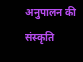अनुपालन की संस्कृति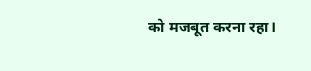को मजबूत करना रहा।